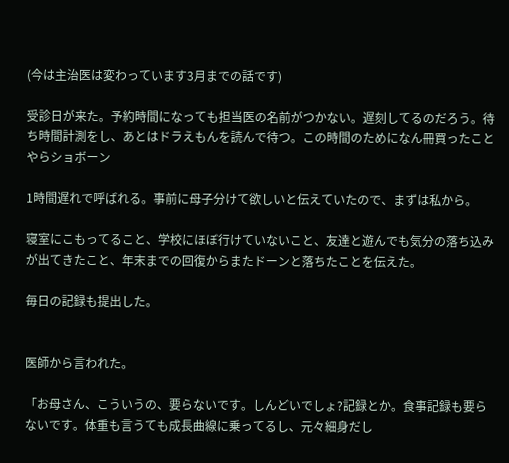(今は主治医は変わっています3月までの話です)

受診日が来た。予約時間になっても担当医の名前がつかない。遅刻してるのだろう。待ち時間計測をし、あとはドラえもんを読んで待つ。この時間のためになん冊買ったことやらショボーン

1時間遅れで呼ばれる。事前に母子分けて欲しいと伝えていたので、まずは私から。

寝室にこもってること、学校にほぼ行けていないこと、友達と遊んでも気分の落ち込みが出てきたこと、年末までの回復からまたドーンと落ちたことを伝えた。

毎日の記録も提出した。


医師から言われた。

「お母さん、こういうの、要らないです。しんどいでしょ?記録とか。食事記録も要らないです。体重も言うても成長曲線に乗ってるし、元々細身だし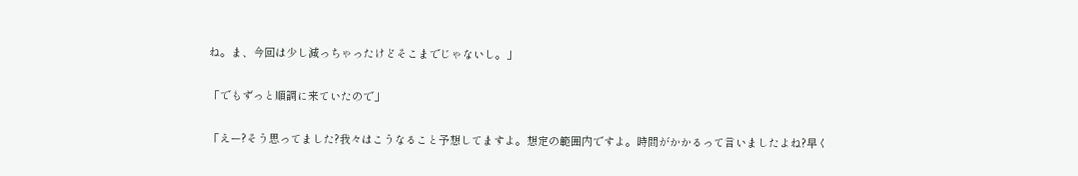ね。ま、今回は少し減っちゃったけどそこまでじゃないし。」

「でもずっと順調に来ていたので」

「えー?そう思ってました?我々はこうなること予想してますよ。想定の範囲内ですよ。時間がかかるって言いましたよね?早く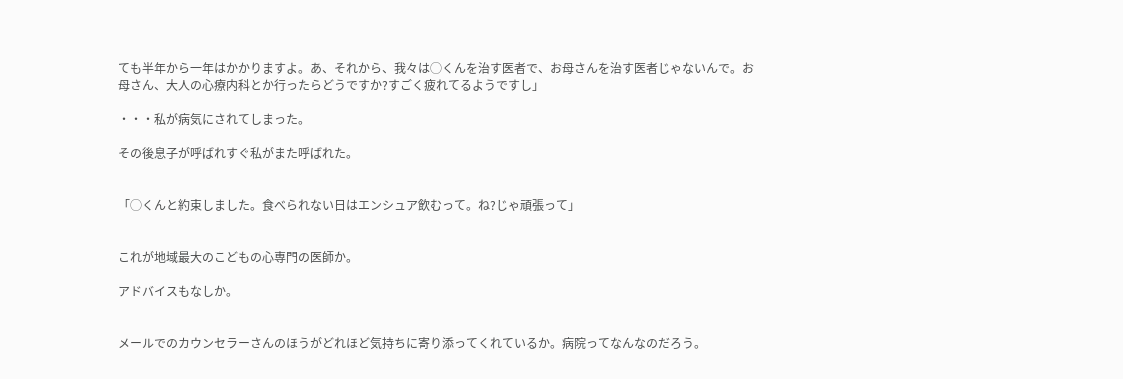ても半年から一年はかかりますよ。あ、それから、我々は◯くんを治す医者で、お母さんを治す医者じゃないんで。お母さん、大人の心療内科とか行ったらどうですか?すごく疲れてるようですし」

・・・私が病気にされてしまった。

その後息子が呼ばれすぐ私がまた呼ばれた。


「◯くんと約束しました。食べられない日はエンシュア飲むって。ね?じゃ頑張って」


これが地域最大のこどもの心専門の医師か。

アドバイスもなしか。


メールでのカウンセラーさんのほうがどれほど気持ちに寄り添ってくれているか。病院ってなんなのだろう。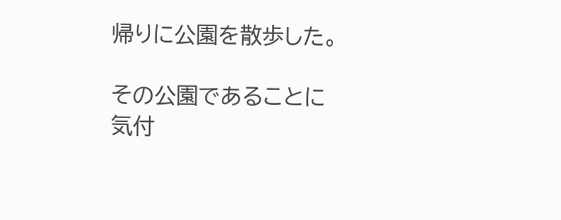帰りに公園を散歩した。

その公園であることに気付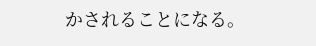かされることになる。